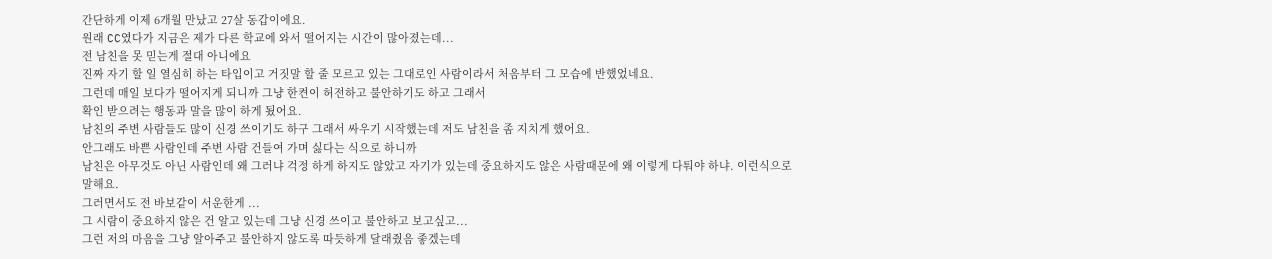간단하게 이제 6개월 만났고 27살 동갑이에요.
원래 CC였다가 지금은 제가 다른 학교에 와서 떨어지는 시간이 많아졌는데...
전 남친을 못 믿는게 절대 아니에요
진짜 자기 할 일 열심히 하는 타입이고 거짓말 할 줄 모르고 있는 그대로인 사람이라서 처음부터 그 모습에 반했었네요.
그런데 매일 보다가 떨어지게 되니까 그냥 한켠이 허전하고 불안하기도 하고 그래서
확인 받으려는 행동과 말을 많이 하게 됬어요.
남친의 주변 사람들도 많이 신경 쓰이기도 하구 그래서 싸우기 시작했는데 저도 남친을 좀 지치게 했어요.
안그래도 바쁜 사람인데 주변 사람 건들여 가며 싫다는 식으로 하니까
남친은 아무것도 아닌 사람인데 왜 그러냐 걱정 하게 하지도 않았고 자기가 있는데 중요하지도 않은 사람때문에 왜 이렇게 다퉈야 하냐. 이런식으로 말해요.
그러면서도 전 바보같이 서운한게 ...
그 시람이 중요하지 않은 건 알고 있는데 그냥 신경 쓰이고 불안하고 보고싶고...
그런 저의 마음을 그냥 알아주고 불안하지 않도록 따듯하게 달래줬음 좋겠는데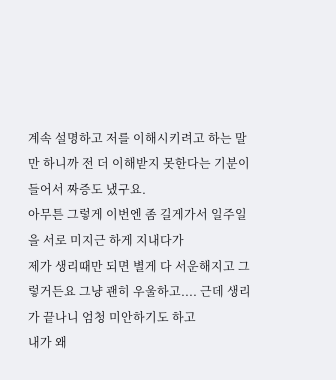계속 설명하고 저를 이해시키려고 하는 말만 하니까 전 더 이해받지 못한다는 기분이 들어서 짜증도 냈구요.
아무튼 그렇게 이번엔 좀 길게가서 일주일을 서로 미지근 하게 지내다가
제가 생리때만 되면 별게 다 서운해지고 그렇거든요 그냥 괜히 우울하고.... 근데 생리가 끝나니 엄청 미안하기도 하고
내가 왜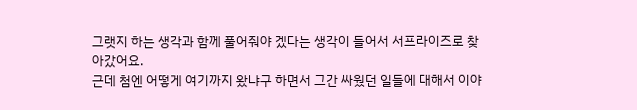그랫지 하는 생각과 함께 풀어줘야 겠다는 생각이 들어서 서프라이즈로 찾아갔어요.
근데 첨엔 어떻게 여기까지 왔냐구 하면서 그간 싸웠던 일들에 대해서 이야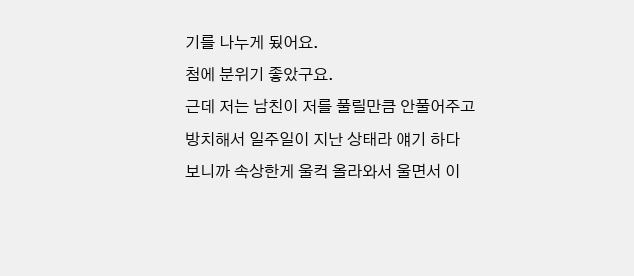기를 나누게 됬어요.
첨에 분위기 좋았구요.
근데 저는 남친이 저를 풀릴만큼 안풀어주고 방치해서 일주일이 지난 상태라 얘기 하다 보니까 속상한게 울컥 올라와서 울면서 이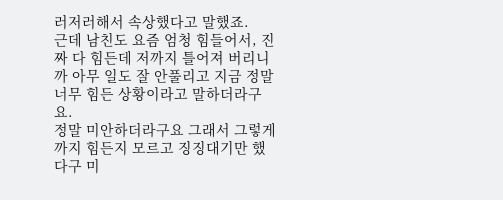러저러해서 속상했다고 말했죠.
근데 남친도 요즘 엄청 힘들어서, 진짜 다 힘든데 저까지 틀어져 버리니까 아무 일도 잘 안풀리고 지금 정말 너무 힘든 상황이라고 말하더라구요.
정말 미안하더라구요 그래서 그렇게까지 힘든지 모르고 징징대기만 했다구 미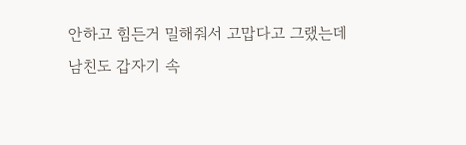안하고 힘든거 밀해줘서 고맙다고 그랬는데
남친도 갑자기 속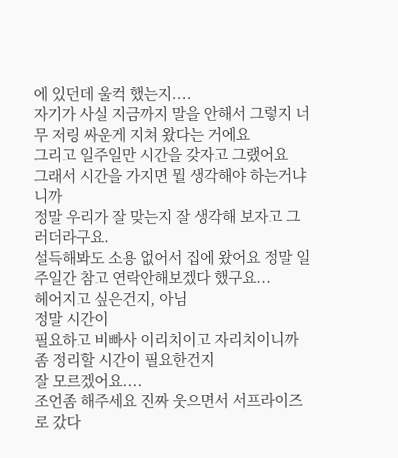에 있던데 울컥 했는지....
자기가 사실 지금까지 말을 안해서 그렇지 너무 저링 싸운게 지쳐 왔다는 거에요
그리고 일주일만 시간을 갖자고 그랬어요
그래서 시간을 가지면 뭘 생각해야 하는거냐니까
정말 우리가 잘 맞는지 잘 생각해 보자고 그러더라구요.
설득해봐도 소용 없어서 집에 왔어요 정말 일주일간 참고 연락안해보겠다 했구요...
헤어지고 싶은건지, 아님
정말 시간이
필요하고 비빠사 이리치이고 자리치이니까 좀 정리할 시간이 필요한건지
잘 모르겠어요....
조언좀 해주세요 진짜 웃으면서 서프라이즈로 갔다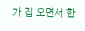가 집 오면서 한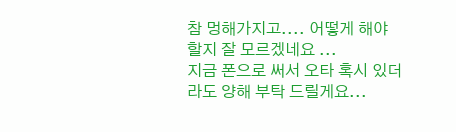참 멍해가지고.... 어떻게 해야 할지 잘 모르겠네요 ...
지금 폰으로 써서 오타 혹시 있더라도 양해 부탁 드릴게요...